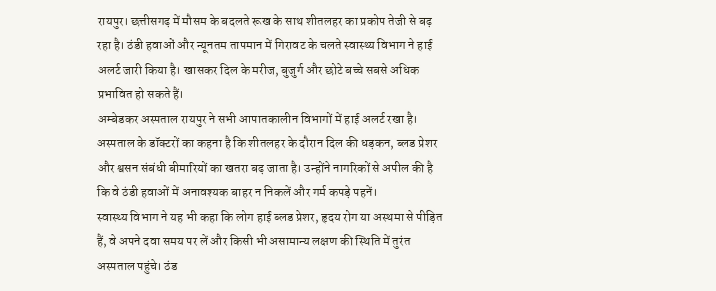रायपुर। छत्तीसगढ़ में मौसम के बदलते रूख के साथ शीतलहर का प्रकोप तेजी से बढ़ रहा है। ठंडी हवाओं और न्यूनतम तापमान में गिरावट के चलते स्वास्थ्य विभाग ने हाई अलर्ट जारी किया है। खासकर दिल के मरीज, बुजुर्ग और छोटे बच्चे सबसे अधिक प्रभावित हो सकते हैं।
अम्बेडकर अस्पताल रायपुर ने सभी आपातकालीन विभागों में हाई अलर्ट रखा है। अस्पताल के डॉक्टरों का कहना है कि शीतलहर के दौरान दिल की धड़कन, ब्लड प्रेशर और श्वसन संबंधी बीमारियों का खतरा बढ़ जाता है। उन्होंने नागरिकों से अपील की है कि वे ठंडी हवाओं में अनावश्यक बाहर न निकलें और गर्म कपड़े पहनें।
स्वास्थ्य विभाग ने यह भी कहा कि लोग हाई ब्लड प्रेशर, हृदय रोग या अस्थमा से पीड़ित हैं, वे अपने दवा समय पर लें और किसी भी असामान्य लक्षण की स्थिति में तुरंत अस्पताल पहुंचे। ठंड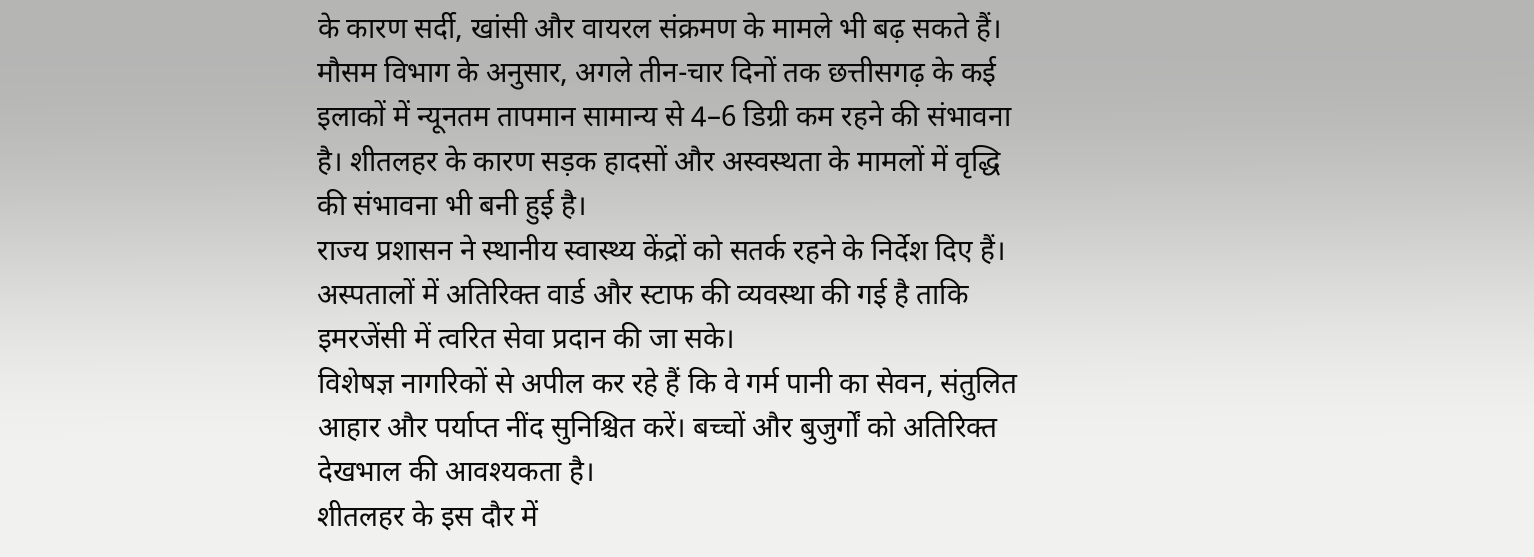के कारण सर्दी, खांसी और वायरल संक्रमण के मामले भी बढ़ सकते हैं।
मौसम विभाग के अनुसार, अगले तीन-चार दिनों तक छत्तीसगढ़ के कई इलाकों में न्यूनतम तापमान सामान्य से 4–6 डिग्री कम रहने की संभावना है। शीतलहर के कारण सड़क हादसों और अस्वस्थता के मामलों में वृद्धि की संभावना भी बनी हुई है।
राज्य प्रशासन ने स्थानीय स्वास्थ्य केंद्रों को सतर्क रहने के निर्देश दिए हैं। अस्पतालों में अतिरिक्त वार्ड और स्टाफ की व्यवस्था की गई है ताकि इमरजेंसी में त्वरित सेवा प्रदान की जा सके।
विशेषज्ञ नागरिकों से अपील कर रहे हैं कि वे गर्म पानी का सेवन, संतुलित आहार और पर्याप्त नींद सुनिश्चित करें। बच्चों और बुजुर्गों को अतिरिक्त देखभाल की आवश्यकता है।
शीतलहर के इस दौर में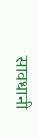सावधानी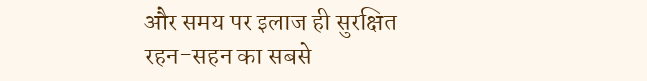और समय पर इलाज ही सुरक्षित रहन-सहन का सबसे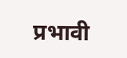प्रभावी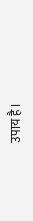उपाय है।